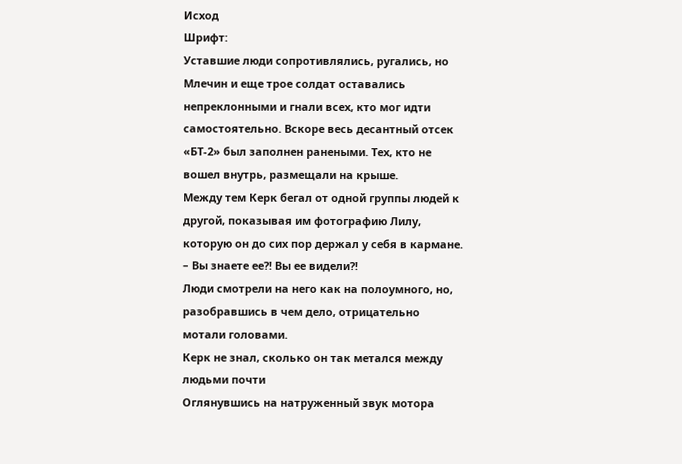Исход
Шрифт:
Уставшие люди сопротивлялись, ругались, но Млечин и еще трое солдат оставались непреклонными и гнали всех, кто мог идти самостоятельно. Вскоре весь десантный отсек «БТ-2» был заполнен ранеными. Тех, кто не вошел внутрь, размещали на крыше.
Между тем Керк бегал от одной группы людей к другой, показывая им фотографию Лилу, которую он до сих пор держал у себя в кармане.
– Вы знаете ее?! Вы ее видели?!
Люди смотрели на него как на полоумного, но, разобравшись в чем дело, отрицательно мотали головами.
Керк не знал, сколько он так метался между людьми почти
Оглянувшись на натруженный звук мотора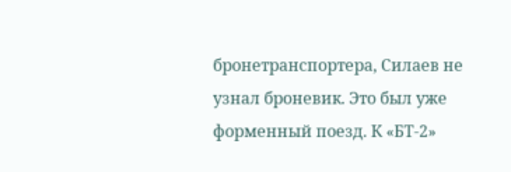бронетранспортера, Силаев не узнал броневик. Это был уже форменный поезд. К «БТ-2»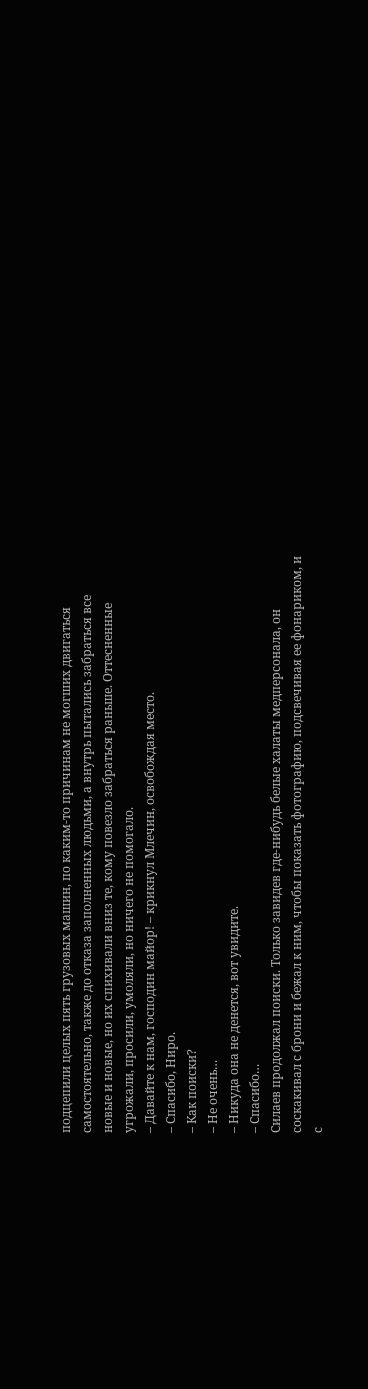подцепили целых пять грузовых машин, по каким-то причинам не могших двигаться самостоятельно, также до отказа заполненных людьми, а внутрь пытались забраться все новые и новые, но их спихивали вниз те, кому повезло забраться раньше. Оттесненные угрожали, просили, умоляли, но ничего не помогало.
– Давайте к нам, господин майор! – крикнул Млечин, освобождая место.
– Спасибо, Ниро.
– Как поиски?
– Не очень…
– Никуда она не денется, вот увидите.
– Спасибо…
Силаев продолжал поиски. Только завидев где-нибудь белые халаты медперсонала, он соскакивал с брони и бежал к ним, чтобы показать фотографию, подсвечивая ее фонариком, и с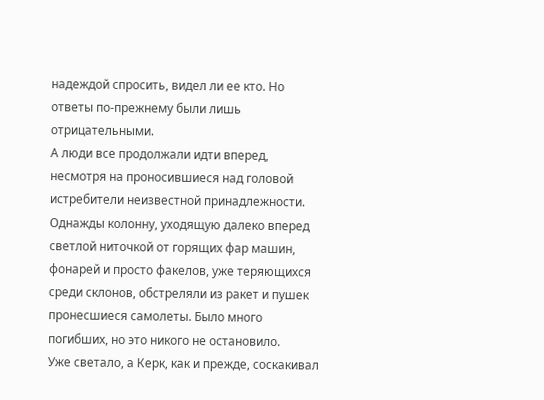надеждой спросить, видел ли ее кто. Но ответы по-прежнему были лишь отрицательными.
А люди все продолжали идти вперед, несмотря на проносившиеся над головой истребители неизвестной принадлежности. Однажды колонну, уходящую далеко вперед светлой ниточкой от горящих фар машин, фонарей и просто факелов, уже теряющихся среди склонов, обстреляли из ракет и пушек пронесшиеся самолеты. Было много погибших, но это никого не остановило.
Уже светало, а Керк, как и прежде, соскакивал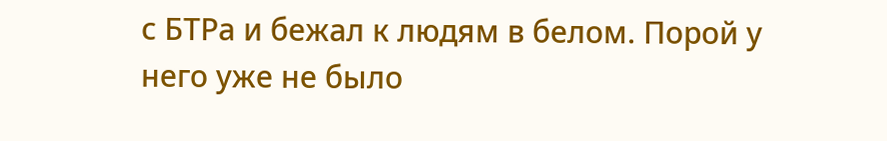с БТРа и бежал к людям в белом. Порой у него уже не было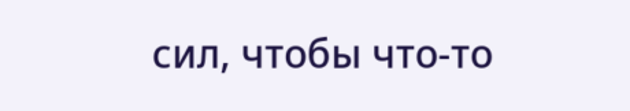сил, чтобы что-то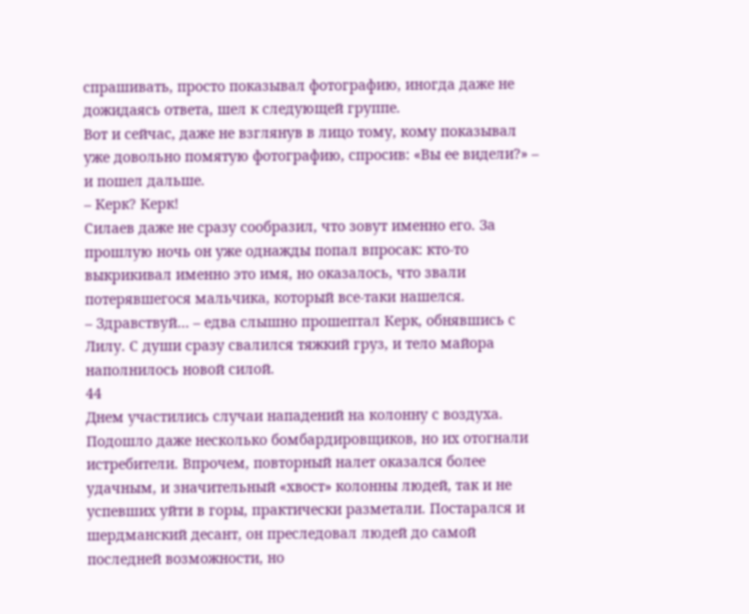спрашивать, просто показывал фотографию, иногда даже не дожидаясь ответа, шел к следующей группе.
Вот и сейчас, даже не взглянув в лицо тому, кому показывал уже довольно помятую фотографию, спросив: «Вы ее видели?» – и пошел дальше.
– Керк? Керк!
Силаев даже не сразу сообразил, что зовут именно его. За прошлую ночь он уже однажды попал впросак: кто-то выкрикивал именно это имя, но оказалось, что звали потерявшегося мальчика, который все-таки нашелся.
– Здравствуй… – едва слышно прошептал Керк, обнявшись с Лилу. С души сразу свалился тяжкий груз, и тело майора наполнилось новой силой.
44
Днем участились случаи нападений на колонну с воздуха. Подошло даже несколько бомбардировщиков, но их отогнали истребители. Впрочем, повторный налет оказался более удачным, и значительный «хвост» колонны людей, так и не успевших уйти в горы, практически разметали. Постарался и шердманский десант, он преследовал людей до самой последней возможности, но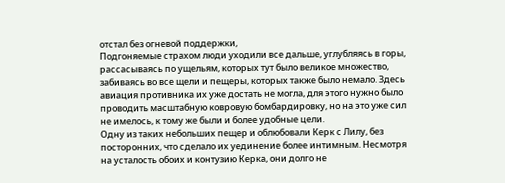отстал без огневой поддержки,
Подгоняемые страхом люди уходили все дальше, углубляясь в горы, рассасываясь по ущельям, которых тут было великое множество, забиваясь во все щели и пещеры, которых также было немало. Здесь авиация противника их уже достать не могла, для этого нужно было проводить масштабную ковровую бомбардировку, но на это уже сил не имелось, к тому же были и более удобные цели.
Одну из таких небольших пещер и облюбовали Керк с Лилу, без посторонних, что сделало их уединение более интимным. Несмотря на усталость обоих и контузию Керка, они долго не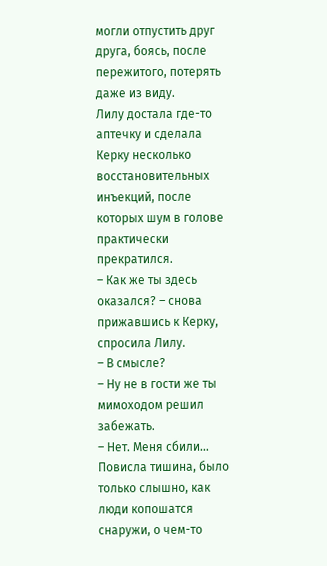могли отпустить друг друга, боясь, после пережитого, потерять даже из виду.
Лилу достала где-то аптечку и сделала Керку несколько восстановительных инъекций, после которых шум в голове практически прекратился.
– Как же ты здесь оказался? – снова прижавшись к Керку, спросила Лилу.
– В смысле?
– Ну не в гости же ты мимоходом решил забежать.
– Нет. Меня сбили…
Повисла тишина, было только слышно, как люди копошатся снаружи, о чем-то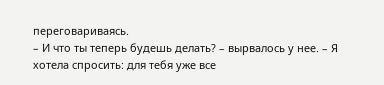переговариваясь.
– И что ты теперь будешь делать? – вырвалось у нее. – Я хотела спросить: для тебя уже все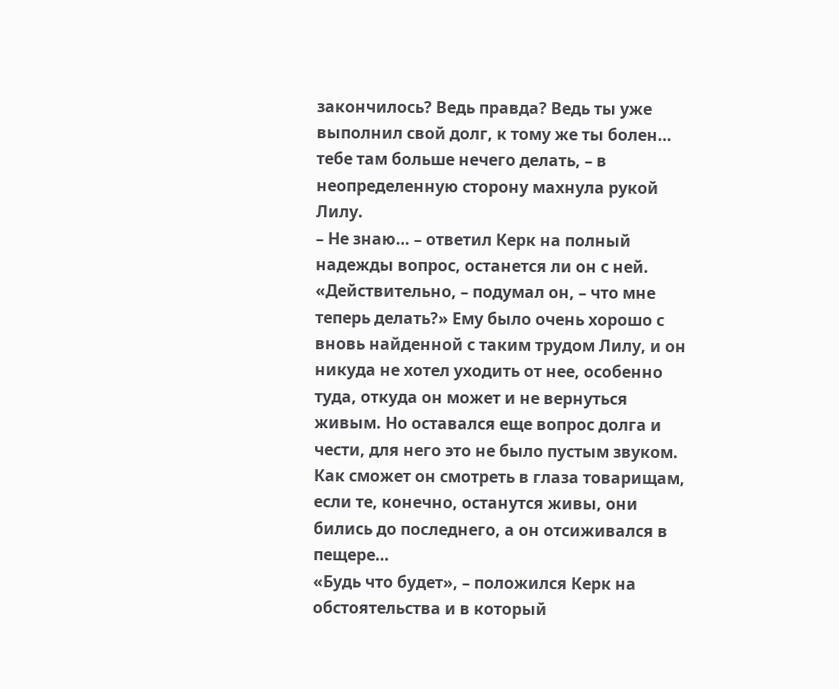закончилось? Ведь правда? Ведь ты уже выполнил свой долг, к тому же ты болен… тебе там больше нечего делать, – в неопределенную сторону махнула рукой Лилу.
– Не знаю… – ответил Керк на полный надежды вопрос, останется ли он с ней.
«Действительно, – подумал он, – что мне теперь делать?» Ему было очень хорошо с вновь найденной с таким трудом Лилу, и он никуда не хотел уходить от нее, особенно туда, откуда он может и не вернуться живым. Но оставался еще вопрос долга и чести, для него это не было пустым звуком. Как сможет он смотреть в глаза товарищам, если те, конечно, останутся живы, они бились до последнего, а он отсиживался в пещере…
«Будь что будет», – положился Керк на обстоятельства и в который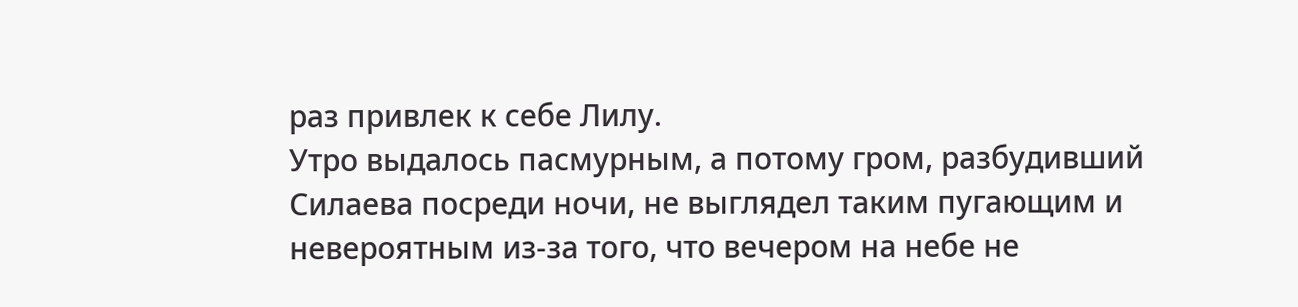раз привлек к себе Лилу.
Утро выдалось пасмурным, а потому гром, разбудивший Силаева посреди ночи, не выглядел таким пугающим и невероятным из-за того, что вечером на небе не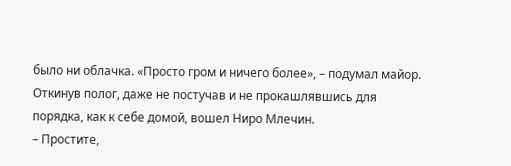было ни облачка. «Просто гром и ничего более», – подумал майор.
Откинув полог, даже не постучав и не прокашлявшись для порядка, как к себе домой, вошел Ниро Млечин.
– Простите,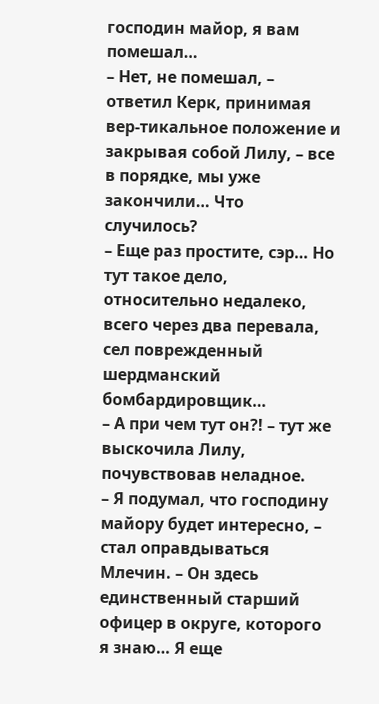господин майор, я вам помешал…
– Нет, не помешал, – ответил Керк, принимая вер-тикальное положение и закрывая собой Лилу, – все в порядке, мы уже закончили… Что случилось?
– Еще раз простите, сэр… Но тут такое дело, относительно недалеко, всего через два перевала, сел поврежденный шердманский бомбардировщик…
– А при чем тут он?! – тут же выскочила Лилу, почувствовав неладное.
– Я подумал, что господину майору будет интересно, – стал оправдываться Млечин. – Он здесь единственный старший офицер в округе, которого я знаю… Я еще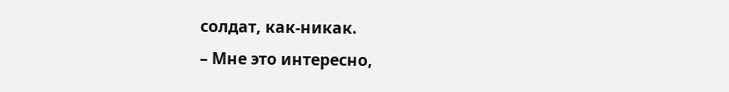солдат, как-никак.
– Мне это интересно,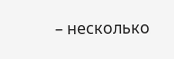– несколько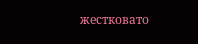жестковато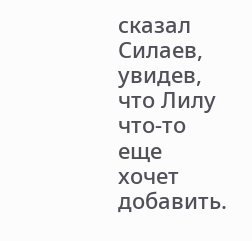сказал Силаев, увидев, что Лилу что-то еще хочет добавить.